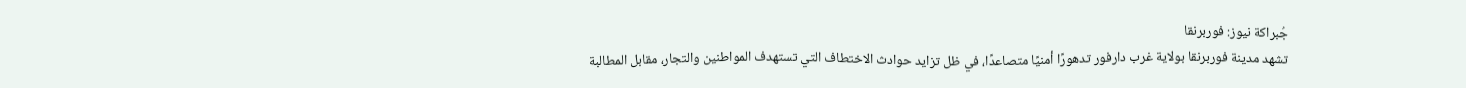جُبراكة نيوز: فوربرنقا
تشهد مدينة فوربرنقا بولاية غرب دارفور تدهورًا أمنيًا متصاعدًا، في ظل تزايد حوادث الاختطاف التي تستهدف المواطنين والتجار، مقابل المطالبة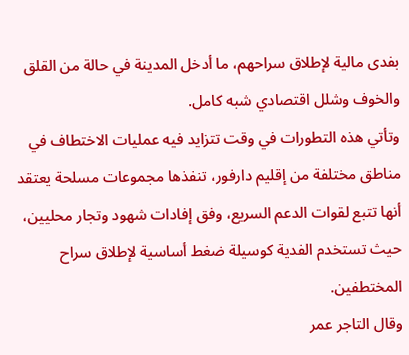بفدى مالية لإطلاق سراحهم، ما أدخل المدينة في حالة من القلق والخوف وشلل اقتصادي شبه كامل.
وتأتي هذه التطورات في وقت تتزايد فيه عمليات الاختطاف في مناطق مختلفة من إقليم دارفور، تنفذها مجموعات مسلحة يعتقد أنها تتبع لقوات الدعم السريع، وفق إفادات شهود وتجار محليين، حيث تستخدم الفدية كوسيلة ضغط أساسية لإطلاق سراح المختطفين.
وقال التاجر عمر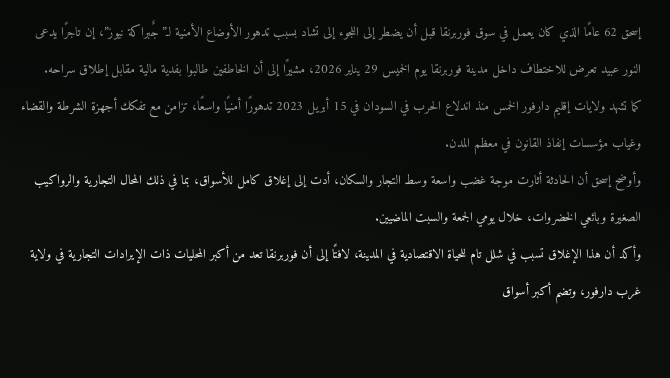إسحق 62 عامًا الذي كان يعمل في سوق فوربرنقا قبل أن يضطر إلى اللجوء إلى تشاد بسبب تدهور الأوضاع الأمنية لـ”جٌبراكة نيوز”، إن تاجرًا يدعى النور عبيد تعرض للاختطاف داخل مدينة فوربرنقا يوم الخميس 29 يناير 2026، مشيرًا إلى أن الخاطفين طالبوا بفدية مالية مقابل إطلاق سراحه.
كما تشهد ولايات إقليم دارفور الخمس منذ اندلاع الحرب في السودان في 15 أبريل 2023 تدهورًا أمنيًا واسعًا، تزامن مع تفكك أجهزة الشرطة والقضاء وغياب مؤسسات إنفاذ القانون في معظم المدن.
وأوضح إسحق أن الحادثة أثارت موجة غضب واسعة وسط التجار والسكان، أدت إلى إغلاق كامل للأسواق، بما في ذلك المحال التجارية والرواكيب الصغيرة وبائعي الخضروات، خلال يومي الجمعة والسبت الماضيين.
وأكد أن هذا الإغلاق تسبب في شلل تام للحياة الاقتصادية في المدينة، لافتًا إلى أن فوربرنقا تعد من أكبر المحليات ذات الإيرادات التجارية في ولاية غرب دارفور، وتضم أكبر أسواق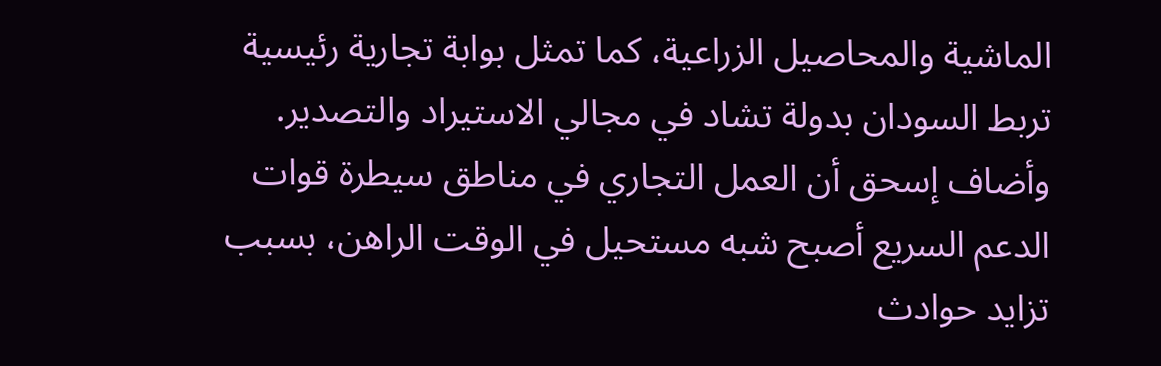الماشية والمحاصيل الزراعية، كما تمثل بوابة تجارية رئيسية تربط السودان بدولة تشاد في مجالي الاستيراد والتصدير.
وأضاف إسحق أن العمل التجاري في مناطق سيطرة قوات الدعم السريع أصبح شبه مستحيل في الوقت الراهن، بسبب تزايد حوادث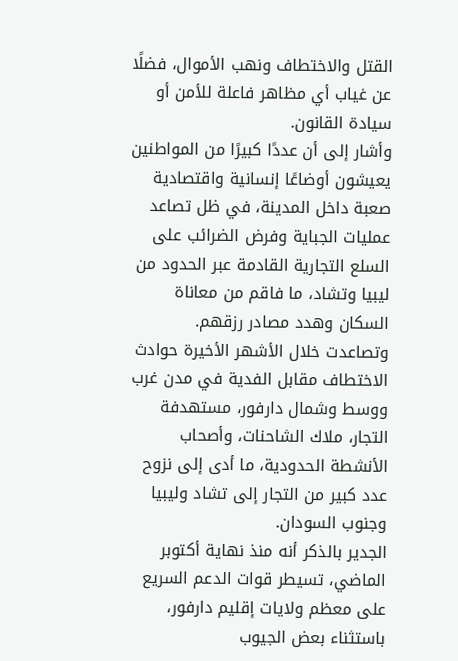القتل والاختطاف ونهب الأموال، فضلًا عن غياب أي مظاهر فاعلة للأمن أو سيادة القانون.
وأشار إلى أن عددًا كبيرًا من المواطنين يعيشون أوضاعًا إنسانية واقتصادية صعبة داخل المدينة، في ظل تصاعد عمليات الجباية وفرض الضرائب على السلع التجارية القادمة عبر الحدود من ليبيا وتشاد، ما فاقم من معاناة السكان وهدد مصادر رزقهم.
وتصاعدت خلال الأشهر الأخيرة حوادث الاختطاف مقابل الفدية في مدن غرب ووسط وشمال دارفور، مستهدفة التجار، ملاك الشاحنات، وأصحاب الأنشطة الحدودية، ما أدى إلى نزوح عدد كبير من التجار إلى تشاد وليبيا وجنوب السودان.
الجدير بالذكر أنه منذ نهاية أكتوبر الماضي، تسيطر قوات الدعم السريع على معظم ولايات إقليم دارفور، باستثناء بعض الجيوب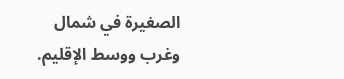الصغيرة في شمال وغرب ووسط الإقليم.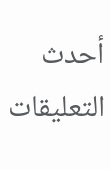أحدث التعليقات